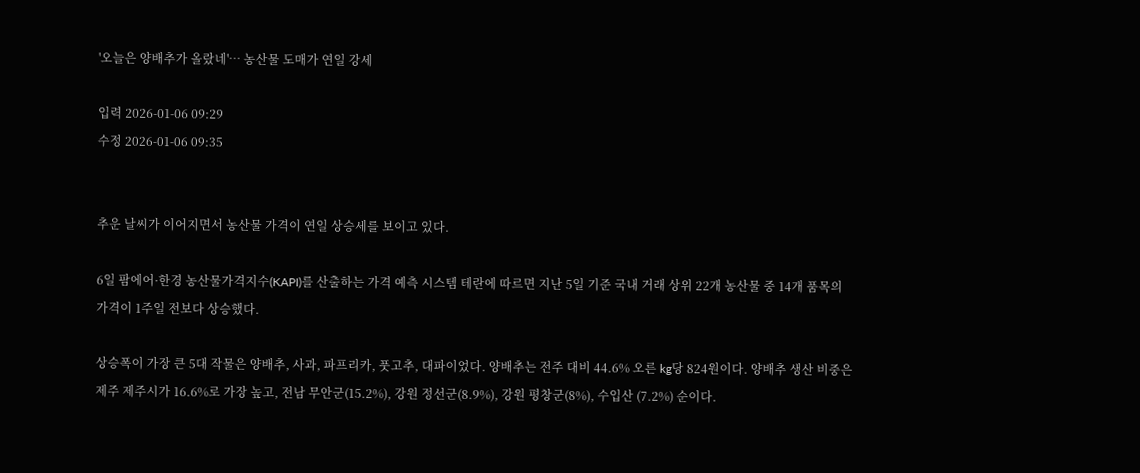'오늘은 양배추가 올랐네'… 농산물 도매가 연일 강세

입력 2026-01-06 09:29
수정 2026-01-06 09:35


추운 날씨가 이어지면서 농산물 가격이 연일 상승세를 보이고 있다.

6일 팜에어·한경 농산물가격지수(KAPI)를 산출하는 가격 예측 시스템 테란에 따르면 지난 5일 기준 국내 거래 상위 22개 농산물 중 14개 품목의 가격이 1주일 전보다 상승했다.

상승폭이 가장 큰 5대 작물은 양배추, 사과, 파프리카, 풋고추, 대파이었다. 양배추는 전주 대비 44.6% 오른 kg당 824원이다. 양배추 생산 비중은 제주 제주시가 16.6%로 가장 높고, 전남 무안군(15.2%), 강원 정선군(8.9%), 강원 평창군(8%), 수입산 (7.2%) 순이다.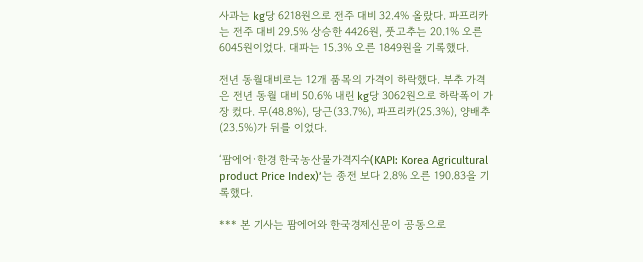사과는 kg당 6218원으로 전주 대비 32.4% 올랐다. 파프리카는 전주 대비 29.5% 상승한 4426원, 풋고추는 20.1% 오른 6045원이었다. 대파는 15.3% 오른 1849원을 기록했다.

전년 동월대비로는 12개 품목의 가격이 하락했다. 부추 가격은 전년 동월 대비 50.6% 내린 kg당 3062원으로 하락폭이 가장 컸다. 무(48.8%), 당근(33.7%), 파프리카(25.3%), 양배추(23.5%)가 뒤를 이었다.

‘팜에어·한경 한국농산물가격지수(KAPI: Korea Agricultural product Price Index)’는 종전 보다 2.8% 오른 190.83을 기록했다.

*** 본 기사는 팜에어와 한국경제신문이 공동으로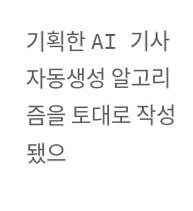기획한 AI 기사 자동생성 알고리즘을 토대로 작성됐으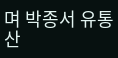며 박종서 유통산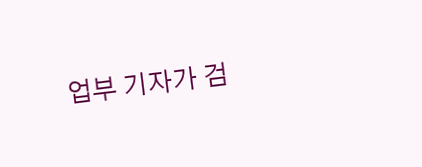업부 기자가 검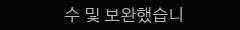수 및 보완했습니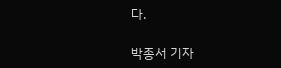다.

박종서 기자